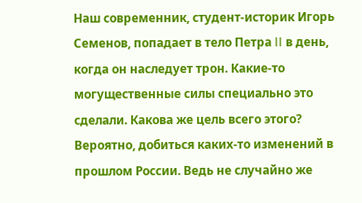Наш современник, студент-историк Игорь Семенов, попадает в тело Петра II в день, когда он наследует трон. Какие-то могущественные силы специально это сделали. Какова же цель всего этого? Вероятно, добиться каких-то изменений в прошлом России. Ведь не случайно же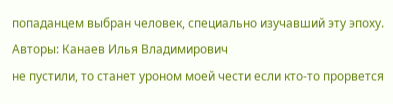попаданцем выбран человек, специально изучавший эту эпоху.
Авторы: Канаев Илья Владимирович
не пустили, то станет уроном моей чести если кто-то прорвется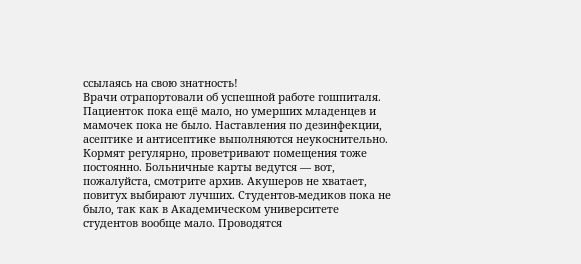ссылаясь на свою знатность!
Врачи отрапортовали об успешной работе гошпиталя. Пациенток пока ещё мало, но умерших младенцев и мамочек пока не было. Наставления по дезинфекции, асептике и антисептике выполняются неукоснительно. Кормят регулярно, проветривают помещения тоже постоянно. Больничные карты ведутся — вот, пожалуйста, смотрите архив. Акушеров не хватает, повитух выбирают лучших. Студентов-медиков пока не было, так как в Академическом университете студентов вообще мало. Проводятся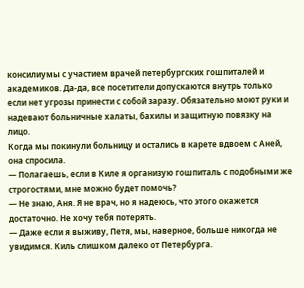консилиумы с участием врачей петербургских гошпиталей и академиков. Да-да, все посетители допускаются внутрь только если нет угрозы принести с собой заразу. Обязательно моют руки и надевают больничные халаты, бахилы и защитную повязку на лицо.
Когда мы покинули больницу и остались в карете вдвоем с Аней, она спросила.
— Полагаешь, если в Киле я организую гошпиталь с подобными же строгостями, мне можно будет помочь?
— Не знаю, Аня. Я не врач, но я надеюсь, что этого окажется достаточно. Не хочу тебя потерять.
— Даже если я выживу, Петя, мы, наверное, больше никогда не увидимся. Киль слишком далеко от Петербурга.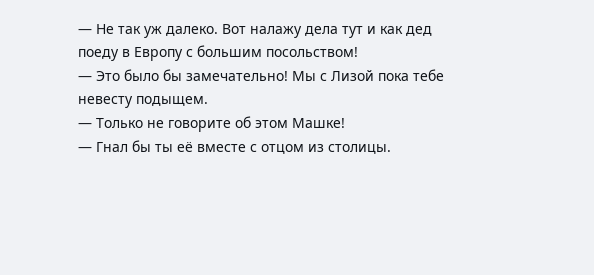— Не так уж далеко. Вот налажу дела тут и как дед поеду в Европу с большим посольством!
— Это было бы замечательно! Мы с Лизой пока тебе невесту подыщем.
— Только не говорите об этом Машке!
— Гнал бы ты её вместе с отцом из столицы.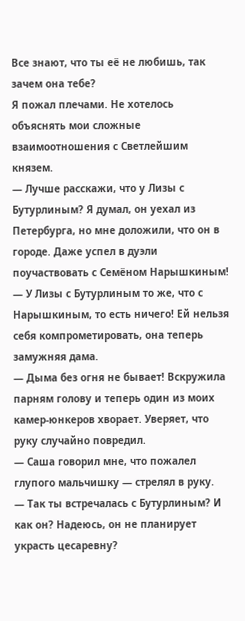Все знают, что ты её не любишь, так зачем она тебе?
Я пожал плечами. Не хотелось объяснять мои сложные взаимоотношения с Светлейшим князем.
— Лучше расскажи, что у Лизы с Бутурлиным? Я думал, он уехал из Петербурга, но мне доложили, что он в городе. Даже успел в дуэли поучаствовать с Семёном Нарышкиным!
— У Лизы с Бутурлиным то же, что с Нарышкиным, то есть ничего! Ей нельзя себя компрометировать, она теперь замужняя дама.
— Дыма без огня не бывает! Вскружила парням голову и теперь один из моих камер-юнкеров хворает. Уверяет, что руку случайно повредил.
— Саша говорил мне, что пожалел глупого мальчишку — стрелял в руку.
— Так ты встречалась с Бутурлиным? И как он? Надеюсь, он не планирует украсть цесаревну?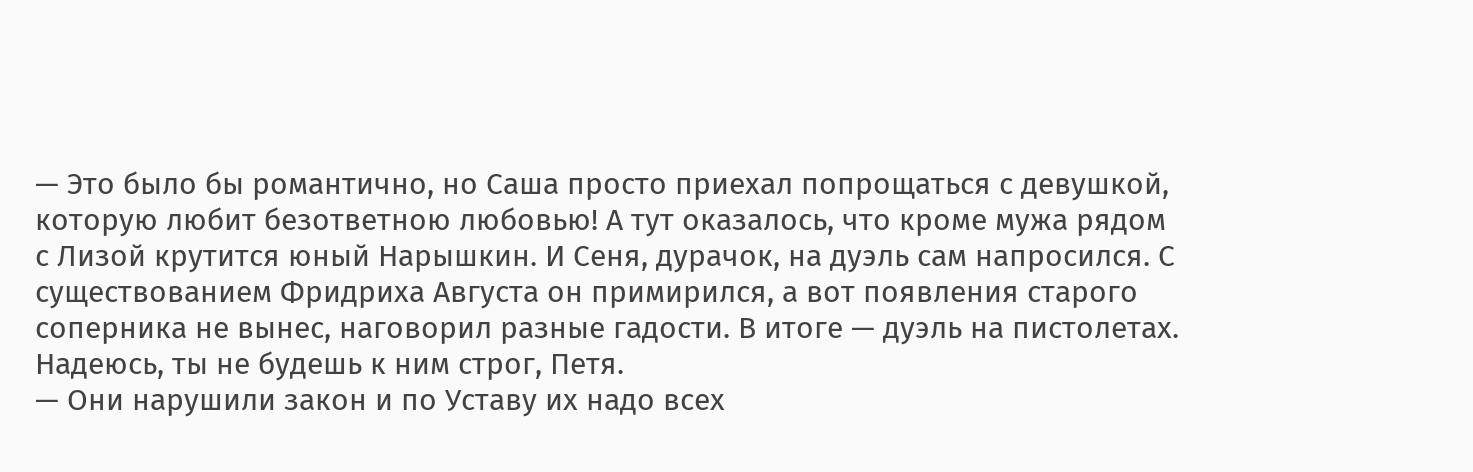— Это было бы романтично, но Саша просто приехал попрощаться с девушкой, которую любит безответною любовью! А тут оказалось, что кроме мужа рядом с Лизой крутится юный Нарышкин. И Сеня, дурачок, на дуэль сам напросился. С существованием Фридриха Августа он примирился, а вот появления старого соперника не вынес, наговорил разные гадости. В итоге — дуэль на пистолетах. Надеюсь, ты не будешь к ним строг, Петя.
— Они нарушили закон и по Уставу их надо всех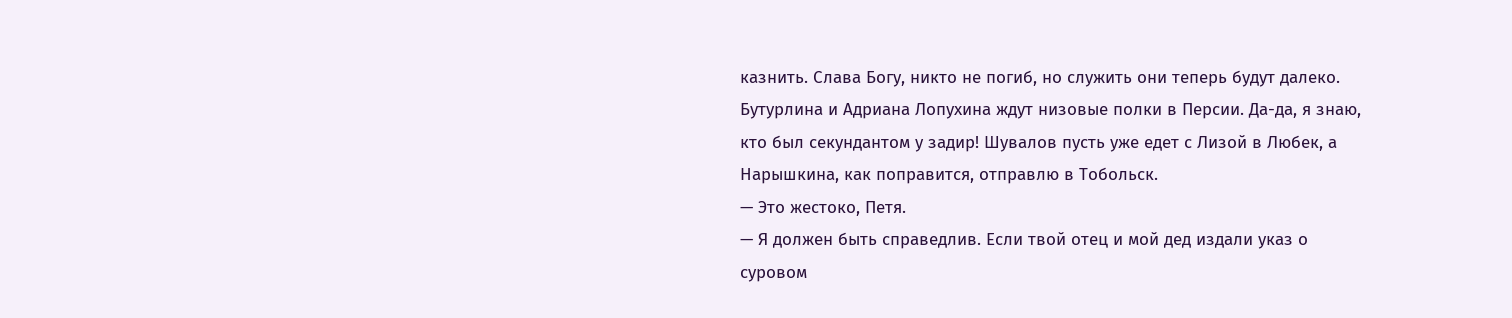казнить. Слава Богу, никто не погиб, но служить они теперь будут далеко. Бутурлина и Адриана Лопухина ждут низовые полки в Персии. Да-да, я знаю, кто был секундантом у задир! Шувалов пусть уже едет с Лизой в Любек, а Нарышкина, как поправится, отправлю в Тобольск.
— Это жестоко, Петя.
— Я должен быть справедлив. Если твой отец и мой дед издали указ о суровом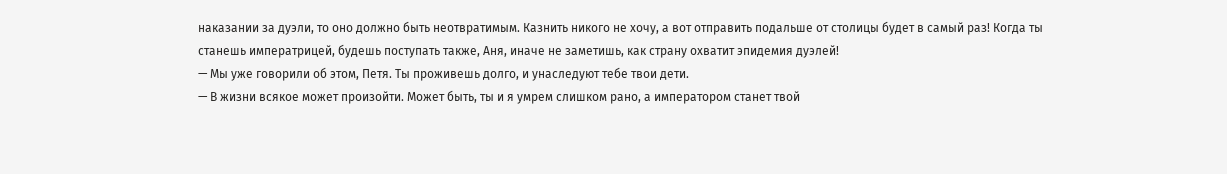наказании за дуэли, то оно должно быть неотвратимым. Казнить никого не хочу, а вот отправить подальше от столицы будет в самый раз! Когда ты станешь императрицей, будешь поступать также, Аня, иначе не заметишь, как страну охватит эпидемия дуэлей!
— Мы уже говорили об этом, Петя. Ты проживешь долго, и унаследуют тебе твои дети.
— В жизни всякое может произойти. Может быть, ты и я умрем слишком рано, а императором станет твой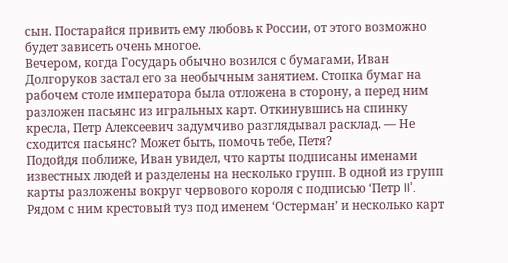сын. Постарайся привить ему любовь к России, от этого возможно будет зависеть очень многое.
Вечером, когда Государь обычно возился с бумагами, Иван Долгоруков застал его за необычным занятием. Стопка бумаг на рабочем столе императора была отложена в сторону, а перед ним разложен пасьянс из игральных карт. Откинувшись на спинку кресла, Петр Алексеевич задумчиво разглядывал расклад. — Не сходится пасьянс? Может быть, помочь тебе, Петя?
Подойдя поближе, Иван увидел, что карты подписаны именами известных людей и разделены на несколько групп. В одной из групп карты разложены вокруг червового короля с подписью ‘Петр II’. Рядом с ним крестовый туз под именем ‘Остерман’ и несколько карт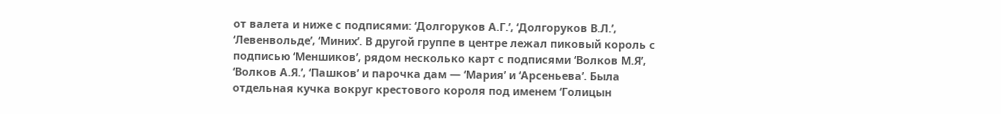от валета и ниже с подписями: ‘Долгоруков А.Г.’, ‘Долгоруков В.Л.’, ‘Левенвольде’, ‘Миних’. В другой группе в центре лежал пиковый король с подписью ‘Меншиков’, рядом несколько карт с подписями ‘Волков М.Я’, ‘Волков А.Я.’, ‘Пашков’ и парочка дам — ‘Мария’ и ‘Арсеньева’. Была отдельная кучка вокруг крестового короля под именем ‘Голицын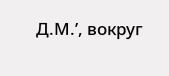Д.М.’, вокруг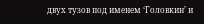двух тузов под именем ‘Головкин’ и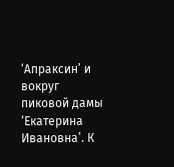‘Апраксин’ и вокруг пиковой дамы ‘Екатерина Ивановна’. К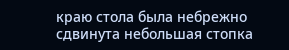краю стола была небрежно сдвинута небольшая стопка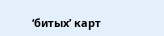‘битых’ карт